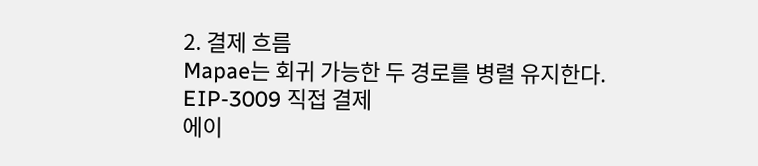2. 결제 흐름
Mapae는 회귀 가능한 두 경로를 병렬 유지한다.
EIP-3009 직접 결제
에이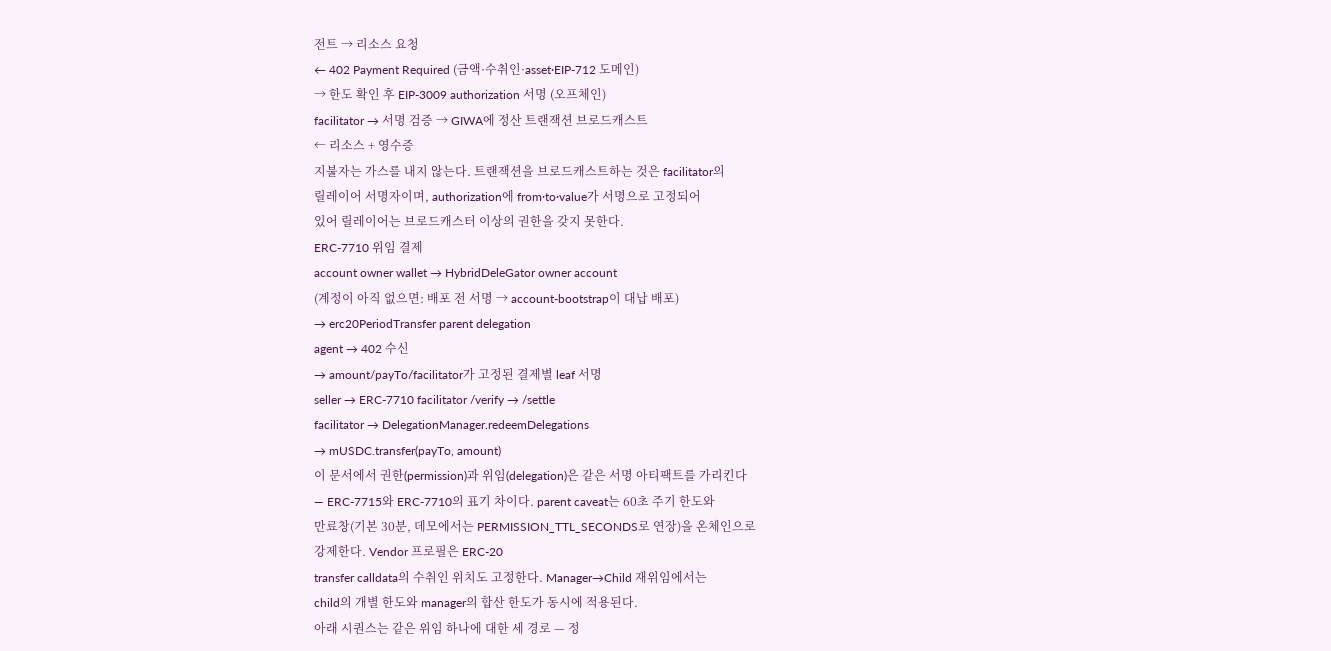전트 → 리소스 요청
← 402 Payment Required (금액·수취인·asset·EIP-712 도메인)
→ 한도 확인 후 EIP-3009 authorization 서명 (오프체인)
facilitator → 서명 검증 → GIWA에 정산 트랜잭션 브로드캐스트
← 리소스 + 영수증
지불자는 가스를 내지 않는다. 트랜잭션을 브로드캐스트하는 것은 facilitator의
릴레이어 서명자이며, authorization에 from·to·value가 서명으로 고정되어
있어 릴레이어는 브로드캐스터 이상의 권한을 갖지 못한다.
ERC-7710 위임 결제
account owner wallet → HybridDeleGator owner account
(계정이 아직 없으면: 배포 전 서명 → account-bootstrap이 대납 배포)
→ erc20PeriodTransfer parent delegation
agent → 402 수신
→ amount/payTo/facilitator가 고정된 결제별 leaf 서명
seller → ERC-7710 facilitator /verify → /settle
facilitator → DelegationManager.redeemDelegations
→ mUSDC.transfer(payTo, amount)
이 문서에서 권한(permission)과 위임(delegation)은 같은 서명 아티팩트를 가리킨다
— ERC-7715와 ERC-7710의 표기 차이다. parent caveat는 60초 주기 한도와
만료창(기본 30분, 데모에서는 PERMISSION_TTL_SECONDS로 연장)을 온체인으로
강제한다. Vendor 프로필은 ERC-20
transfer calldata의 수취인 위치도 고정한다. Manager→Child 재위임에서는
child의 개별 한도와 manager의 합산 한도가 동시에 적용된다.
아래 시퀀스는 같은 위임 하나에 대한 세 경로 — 정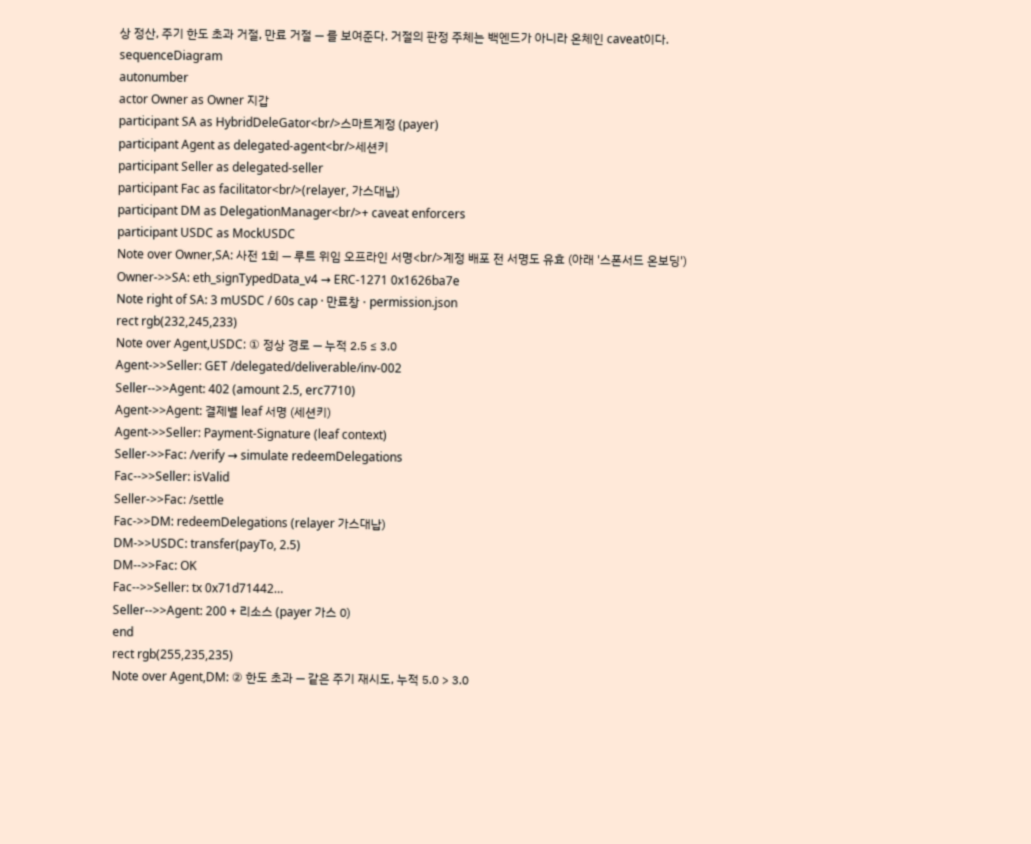상 정산, 주기 한도 초과 거절, 만료 거절 — 를 보여준다. 거절의 판정 주체는 백엔드가 아니라 온체인 caveat이다.
sequenceDiagram
autonumber
actor Owner as Owner 지갑
participant SA as HybridDeleGator<br/>스마트계정 (payer)
participant Agent as delegated-agent<br/>세션키
participant Seller as delegated-seller
participant Fac as facilitator<br/>(relayer, 가스대납)
participant DM as DelegationManager<br/>+ caveat enforcers
participant USDC as MockUSDC
Note over Owner,SA: 사전 1회 — 루트 위임 오프라인 서명<br/>계정 배포 전 서명도 유효 (아래 '스폰서드 온보딩')
Owner->>SA: eth_signTypedData_v4 → ERC-1271 0x1626ba7e
Note right of SA: 3 mUSDC / 60s cap · 만료창 · permission.json
rect rgb(232,245,233)
Note over Agent,USDC: ① 정상 경로 — 누적 2.5 ≤ 3.0
Agent->>Seller: GET /delegated/deliverable/inv-002
Seller-->>Agent: 402 (amount 2.5, erc7710)
Agent->>Agent: 결제별 leaf 서명 (세션키)
Agent->>Seller: Payment-Signature (leaf context)
Seller->>Fac: /verify → simulate redeemDelegations
Fac-->>Seller: isValid
Seller->>Fac: /settle
Fac->>DM: redeemDelegations (relayer 가스대납)
DM->>USDC: transfer(payTo, 2.5)
DM-->>Fac: OK
Fac-->>Seller: tx 0x71d71442…
Seller-->>Agent: 200 + 리소스 (payer 가스 0)
end
rect rgb(255,235,235)
Note over Agent,DM: ② 한도 초과 — 같은 주기 재시도, 누적 5.0 > 3.0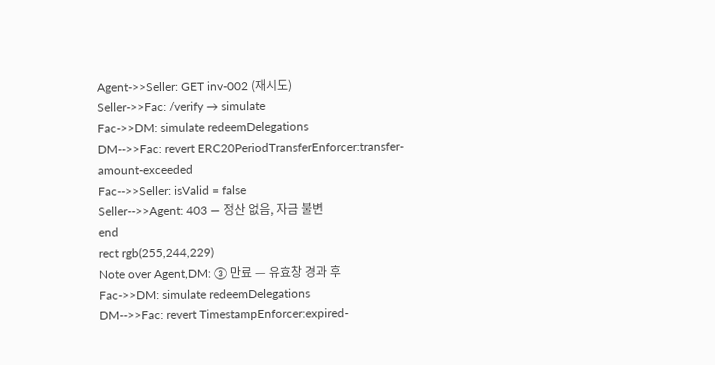Agent->>Seller: GET inv-002 (재시도)
Seller->>Fac: /verify → simulate
Fac->>DM: simulate redeemDelegations
DM-->>Fac: revert ERC20PeriodTransferEnforcer:transfer-amount-exceeded
Fac-->>Seller: isValid = false
Seller-->>Agent: 403 — 정산 없음, 자금 불변
end
rect rgb(255,244,229)
Note over Agent,DM: ③ 만료 — 유효창 경과 후
Fac->>DM: simulate redeemDelegations
DM-->>Fac: revert TimestampEnforcer:expired-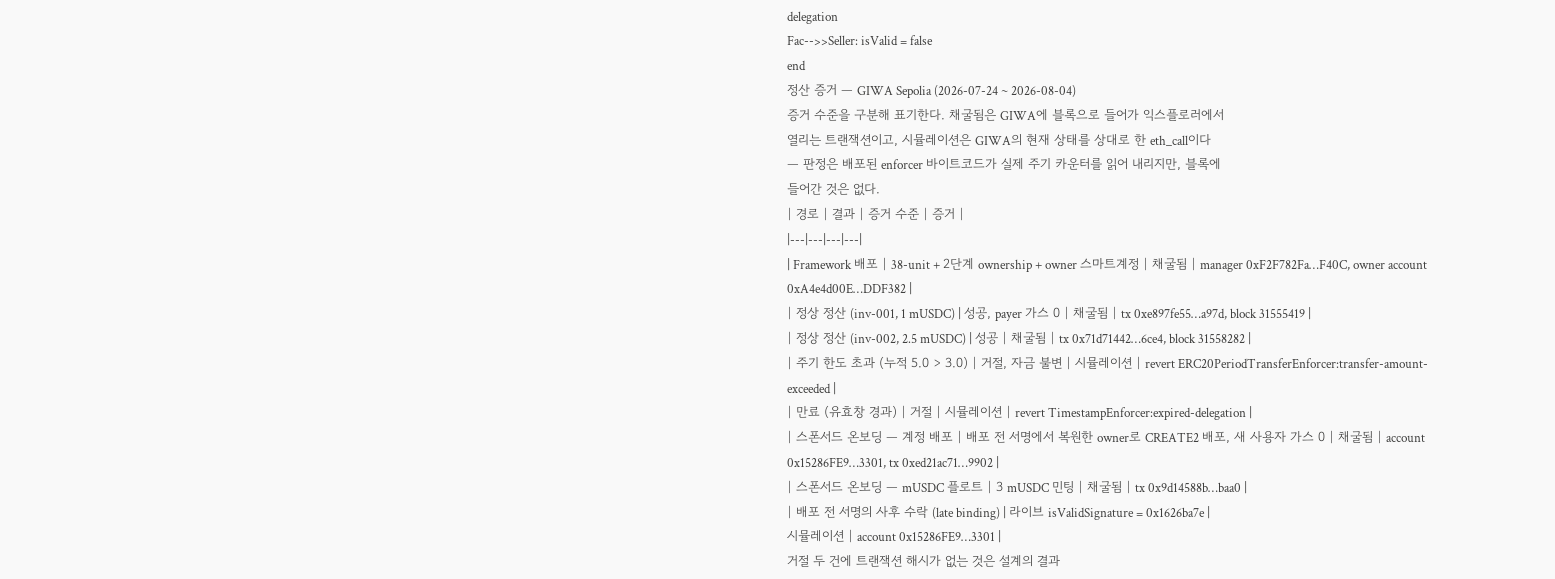delegation
Fac-->>Seller: isValid = false
end
정산 증거 — GIWA Sepolia (2026-07-24 ~ 2026-08-04)
증거 수준을 구분해 표기한다. 채굴됨은 GIWA에 블록으로 들어가 익스플로러에서
열리는 트랜잭션이고, 시뮬레이션은 GIWA의 현재 상태를 상대로 한 eth_call이다
— 판정은 배포된 enforcer 바이트코드가 실제 주기 카운터를 읽어 내리지만, 블록에
들어간 것은 없다.
| 경로 | 결과 | 증거 수준 | 증거 |
|---|---|---|---|
| Framework 배포 | 38-unit + 2단계 ownership + owner 스마트계정 | 채굴됨 | manager 0xF2F782Fa…F40C, owner account 0xA4e4d00E…DDF382 |
| 정상 정산 (inv-001, 1 mUSDC) | 성공, payer 가스 0 | 채굴됨 | tx 0xe897fe55…a97d, block 31555419 |
| 정상 정산 (inv-002, 2.5 mUSDC) | 성공 | 채굴됨 | tx 0x71d71442…6ce4, block 31558282 |
| 주기 한도 초과 (누적 5.0 > 3.0) | 거절, 자금 불변 | 시뮬레이션 | revert ERC20PeriodTransferEnforcer:transfer-amount-exceeded |
| 만료 (유효창 경과) | 거절 | 시뮬레이션 | revert TimestampEnforcer:expired-delegation |
| 스폰서드 온보딩 — 계정 배포 | 배포 전 서명에서 복원한 owner로 CREATE2 배포, 새 사용자 가스 0 | 채굴됨 | account 0x15286FE9…3301, tx 0xed21ac71…9902 |
| 스폰서드 온보딩 — mUSDC 플로트 | 3 mUSDC 민팅 | 채굴됨 | tx 0x9d14588b…baa0 |
| 배포 전 서명의 사후 수락 (late binding) | 라이브 isValidSignature = 0x1626ba7e |
시뮬레이션 | account 0x15286FE9…3301 |
거절 두 건에 트랜잭션 해시가 없는 것은 설계의 결과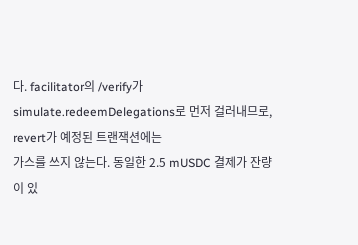다. facilitator의 /verify가
simulate.redeemDelegations로 먼저 걸러내므로, revert가 예정된 트랜잭션에는
가스를 쓰지 않는다. 동일한 2.5 mUSDC 결제가 잔량이 있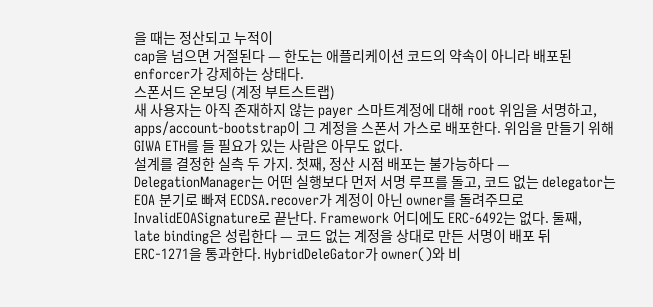을 때는 정산되고 누적이
cap을 넘으면 거절된다 — 한도는 애플리케이션 코드의 약속이 아니라 배포된
enforcer가 강제하는 상태다.
스폰서드 온보딩 (계정 부트스트랩)
새 사용자는 아직 존재하지 않는 payer 스마트계정에 대해 root 위임을 서명하고,
apps/account-bootstrap이 그 계정을 스폰서 가스로 배포한다. 위임을 만들기 위해
GIWA ETH를 들 필요가 있는 사람은 아무도 없다.
설계를 결정한 실측 두 가지. 첫째, 정산 시점 배포는 불가능하다 —
DelegationManager는 어떤 실행보다 먼저 서명 루프를 돌고, 코드 없는 delegator는
EOA 분기로 빠져 ECDSA.recover가 계정이 아닌 owner를 돌려주므로
InvalidEOASignature로 끝난다. Framework 어디에도 ERC-6492는 없다. 둘째,
late binding은 성립한다 — 코드 없는 계정을 상대로 만든 서명이 배포 뒤
ERC-1271을 통과한다. HybridDeleGator가 owner()와 비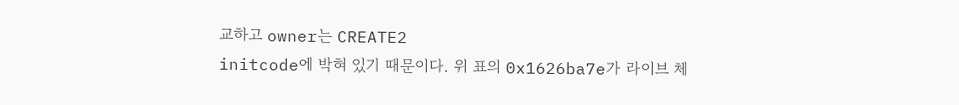교하고 owner는 CREATE2
initcode에 박혀 있기 때문이다. 위 표의 0x1626ba7e가 라이브 체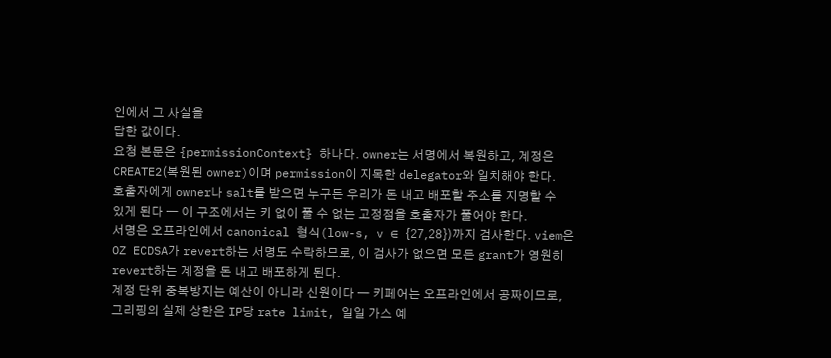인에서 그 사실을
답한 값이다.
요청 본문은 {permissionContext} 하나다. owner는 서명에서 복원하고, 계정은
CREATE2(복원된 owner)이며 permission이 지목한 delegator와 일치해야 한다.
호출자에게 owner나 salt를 받으면 누구든 우리가 돈 내고 배포할 주소를 지명할 수
있게 된다 — 이 구조에서는 키 없이 풀 수 없는 고정점을 호출자가 풀어야 한다.
서명은 오프라인에서 canonical 형식(low-s, v ∈ {27,28})까지 검사한다. viem은
OZ ECDSA가 revert하는 서명도 수락하므로, 이 검사가 없으면 모든 grant가 영원히
revert하는 계정을 돈 내고 배포하게 된다.
계정 단위 중복방지는 예산이 아니라 신원이다 — 키페어는 오프라인에서 공짜이므로,
그리핑의 실제 상한은 IP당 rate limit, 일일 가스 예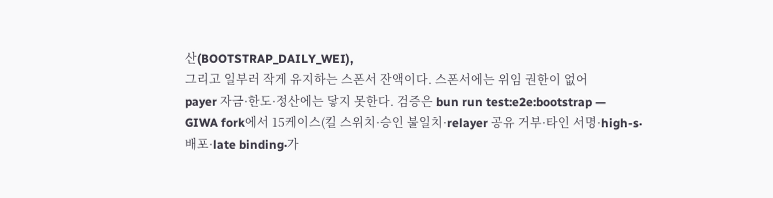산(BOOTSTRAP_DAILY_WEI),
그리고 일부러 작게 유지하는 스폰서 잔액이다. 스폰서에는 위임 권한이 없어
payer 자금·한도·정산에는 닿지 못한다. 검증은 bun run test:e2e:bootstrap —
GIWA fork에서 15케이스(킬 스위치·승인 불일치·relayer 공유 거부·타인 서명·high-s·
배포·late binding·가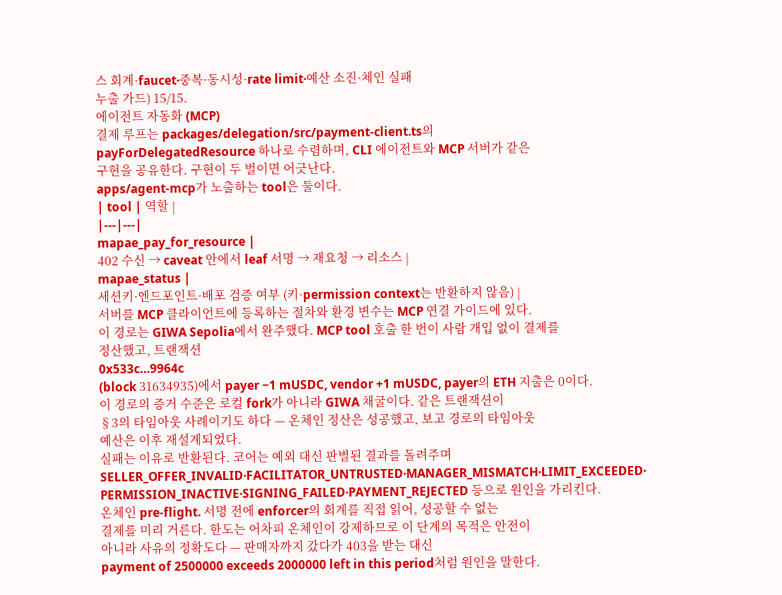스 회계·faucet·중복·동시성·rate limit·예산 소진·체인 실패
누출 가드) 15/15.
에이전트 자동화 (MCP)
결제 루프는 packages/delegation/src/payment-client.ts의
payForDelegatedResource 하나로 수렴하며, CLI 에이전트와 MCP 서버가 같은
구현을 공유한다. 구현이 두 벌이면 어긋난다.
apps/agent-mcp가 노출하는 tool은 둘이다.
| tool | 역할 |
|---|---|
mapae_pay_for_resource |
402 수신 → caveat 안에서 leaf 서명 → 재요청 → 리소스 |
mapae_status |
세션키·엔드포인트·배포 검증 여부 (키·permission context는 반환하지 않음) |
서버를 MCP 클라이언트에 등록하는 절차와 환경 변수는 MCP 연결 가이드에 있다.
이 경로는 GIWA Sepolia에서 완주했다. MCP tool 호출 한 번이 사람 개입 없이 결제를
정산했고, 트랜잭션
0x533c…9964c
(block 31634935)에서 payer −1 mUSDC, vendor +1 mUSDC, payer의 ETH 지출은 0이다.
이 경로의 증거 수준은 로컬 fork가 아니라 GIWA 채굴이다. 같은 트랜잭션이
§3의 타임아웃 사례이기도 하다 — 온체인 정산은 성공했고, 보고 경로의 타임아웃
예산은 이후 재설계되었다.
실패는 이유로 반환된다. 코어는 예외 대신 판별된 결과를 돌려주며
SELLER_OFFER_INVALID·FACILITATOR_UNTRUSTED·MANAGER_MISMATCH·LIMIT_EXCEEDED·
PERMISSION_INACTIVE·SIGNING_FAILED·PAYMENT_REJECTED 등으로 원인을 가리킨다.
온체인 pre-flight. 서명 전에 enforcer의 회계를 직접 읽어, 성공할 수 없는
결제를 미리 거른다. 한도는 어차피 온체인이 강제하므로 이 단계의 목적은 안전이
아니라 사유의 정확도다 — 판매자까지 갔다가 403을 받는 대신
payment of 2500000 exceeds 2000000 left in this period처럼 원인을 말한다.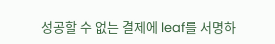성공할 수 없는 결제에 leaf를 서명하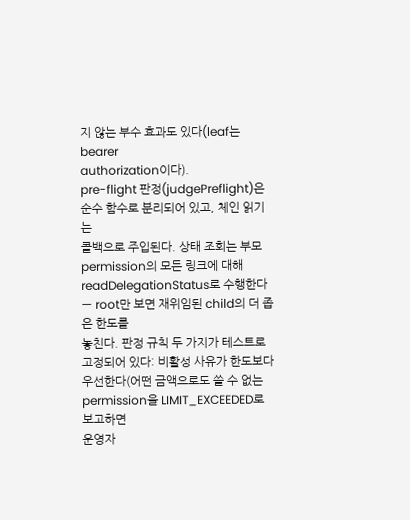지 않는 부수 효과도 있다(leaf는 bearer
authorization이다).
pre-flight 판정(judgePreflight)은 순수 함수로 분리되어 있고, 체인 읽기는
콜백으로 주입된다. 상태 조회는 부모 permission의 모든 링크에 대해
readDelegationStatus로 수행한다 — root만 보면 재위임된 child의 더 좁은 한도를
놓친다. 판정 규칙 두 가지가 테스트로 고정되어 있다: 비활성 사유가 한도보다
우선한다(어떤 금액으로도 쓸 수 없는 permission을 LIMIT_EXCEEDED로 보고하면
운영자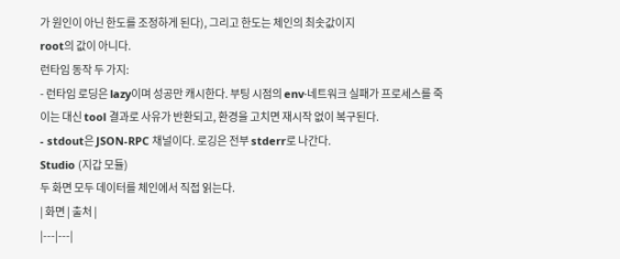가 원인이 아닌 한도를 조정하게 된다), 그리고 한도는 체인의 최솟값이지
root의 값이 아니다.
런타임 동작 두 가지:
- 런타임 로딩은 lazy이며 성공만 캐시한다. 부팅 시점의 env·네트워크 실패가 프로세스를 죽이는 대신 tool 결과로 사유가 반환되고, 환경을 고치면 재시작 없이 복구된다.
- stdout은 JSON-RPC 채널이다. 로깅은 전부 stderr로 나간다.
Studio (지갑 모듈)
두 화면 모두 데이터를 체인에서 직접 읽는다.
| 화면 | 출처 |
|---|---|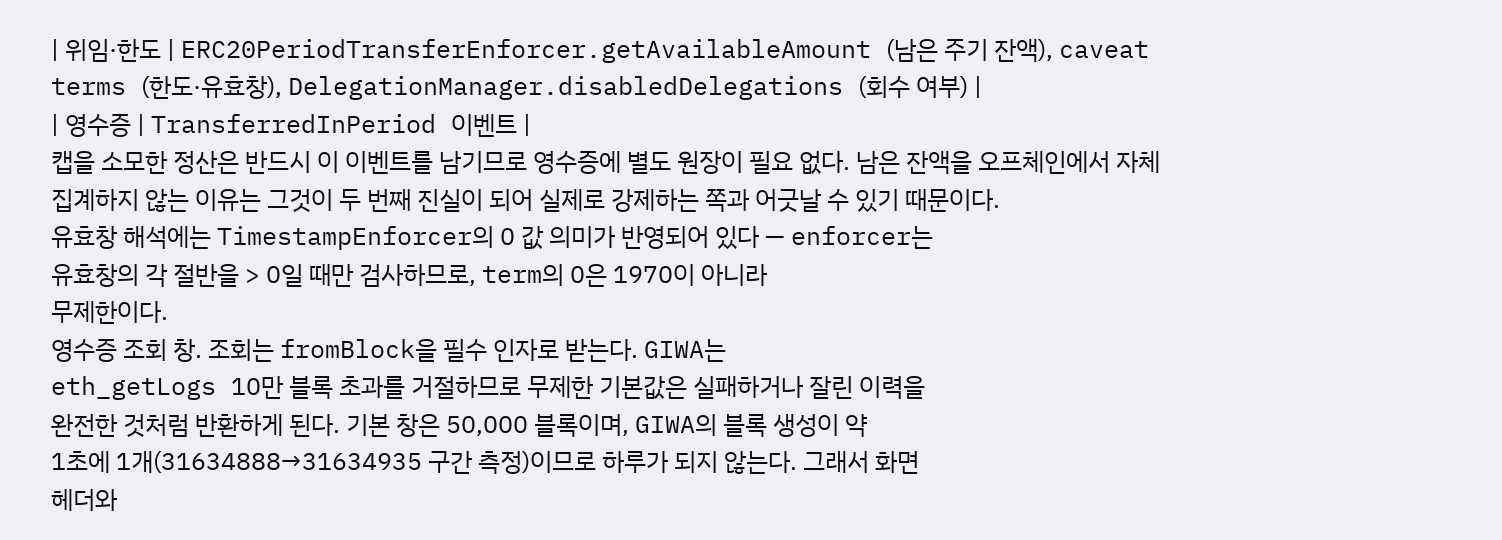| 위임·한도 | ERC20PeriodTransferEnforcer.getAvailableAmount (남은 주기 잔액), caveat terms (한도·유효창), DelegationManager.disabledDelegations (회수 여부) |
| 영수증 | TransferredInPeriod 이벤트 |
캡을 소모한 정산은 반드시 이 이벤트를 남기므로 영수증에 별도 원장이 필요 없다. 남은 잔액을 오프체인에서 자체 집계하지 않는 이유는 그것이 두 번째 진실이 되어 실제로 강제하는 쪽과 어긋날 수 있기 때문이다.
유효창 해석에는 TimestampEnforcer의 0 값 의미가 반영되어 있다 — enforcer는
유효창의 각 절반을 > 0일 때만 검사하므로, term의 0은 1970이 아니라
무제한이다.
영수증 조회 창. 조회는 fromBlock을 필수 인자로 받는다. GIWA는
eth_getLogs 10만 블록 초과를 거절하므로 무제한 기본값은 실패하거나 잘린 이력을
완전한 것처럼 반환하게 된다. 기본 창은 50,000 블록이며, GIWA의 블록 생성이 약
1초에 1개(31634888→31634935 구간 측정)이므로 하루가 되지 않는다. 그래서 화면
헤더와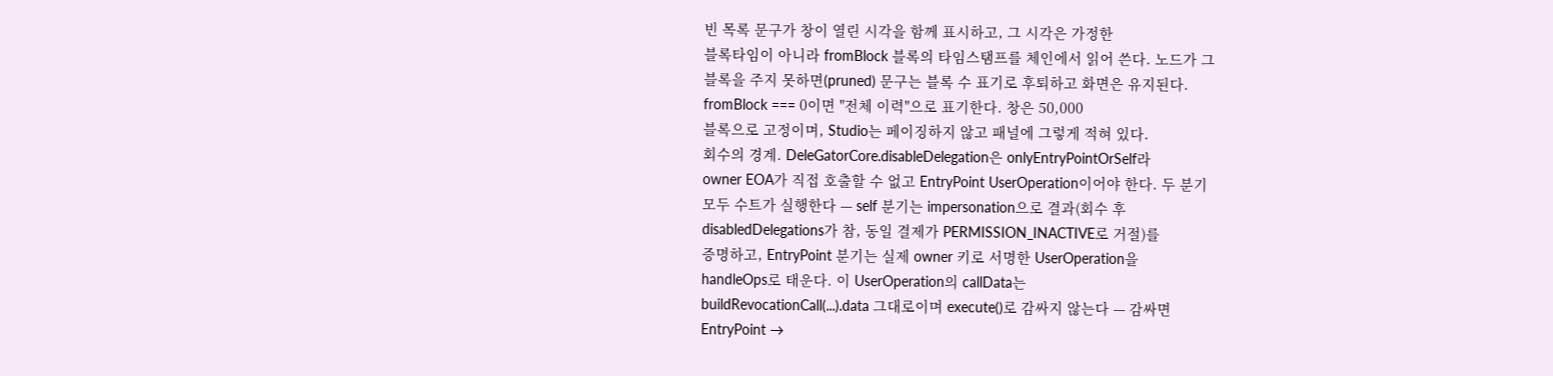빈 목록 문구가 창이 열린 시각을 함께 표시하고, 그 시각은 가정한
블록타임이 아니라 fromBlock 블록의 타임스탬프를 체인에서 읽어 쓴다. 노드가 그
블록을 주지 못하면(pruned) 문구는 블록 수 표기로 후퇴하고 화면은 유지된다.
fromBlock === 0이면 "전체 이력"으로 표기한다. 창은 50,000
블록으로 고정이며, Studio는 페이징하지 않고 패널에 그렇게 적혀 있다.
회수의 경계. DeleGatorCore.disableDelegation은 onlyEntryPointOrSelf라
owner EOA가 직접 호출할 수 없고 EntryPoint UserOperation이어야 한다. 두 분기
모두 수트가 실행한다 — self 분기는 impersonation으로 결과(회수 후
disabledDelegations가 참, 동일 결제가 PERMISSION_INACTIVE로 거절)를
증명하고, EntryPoint 분기는 실제 owner 키로 서명한 UserOperation을
handleOps로 태운다. 이 UserOperation의 callData는
buildRevocationCall(...).data 그대로이며 execute()로 감싸지 않는다 — 감싸면
EntryPoint →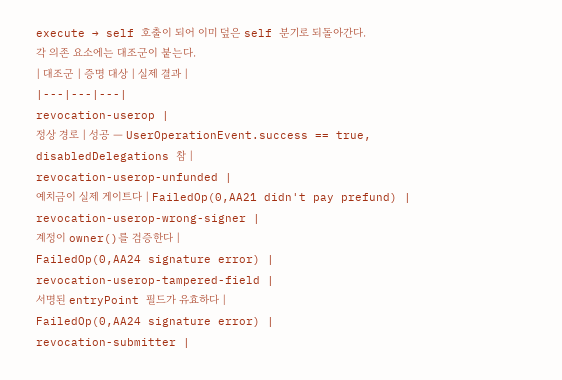execute → self 호출이 되어 이미 덮은 self 분기로 되돌아간다.
각 의존 요소에는 대조군이 붙는다.
| 대조군 | 증명 대상 | 실제 결과 |
|---|---|---|
revocation-userop |
정상 경로 | 성공 — UserOperationEvent.success == true, disabledDelegations 참 |
revocation-userop-unfunded |
예치금이 실제 게이트다 | FailedOp(0,AA21 didn't pay prefund) |
revocation-userop-wrong-signer |
계정이 owner()를 검증한다 |
FailedOp(0,AA24 signature error) |
revocation-userop-tampered-field |
서명된 entryPoint 필드가 유효하다 |
FailedOp(0,AA24 signature error) |
revocation-submitter |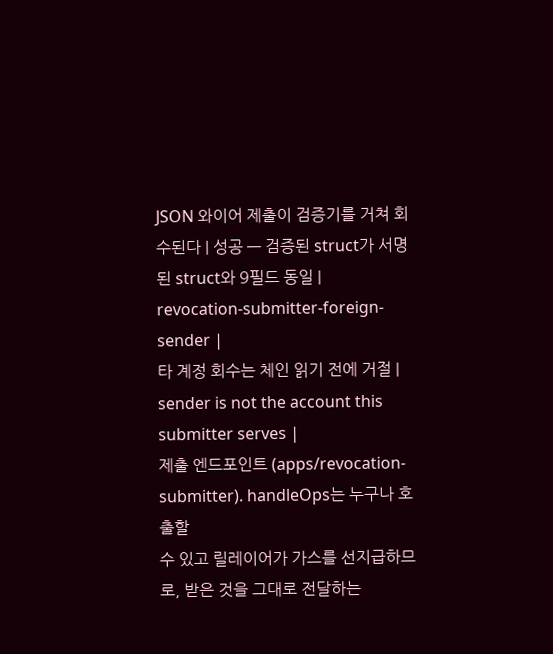JSON 와이어 제출이 검증기를 거쳐 회수된다 | 성공 — 검증된 struct가 서명된 struct와 9필드 동일 |
revocation-submitter-foreign-sender |
타 계정 회수는 체인 읽기 전에 거절 | sender is not the account this submitter serves |
제출 엔드포인트 (apps/revocation-submitter). handleOps는 누구나 호출할
수 있고 릴레이어가 가스를 선지급하므로, 받은 것을 그대로 전달하는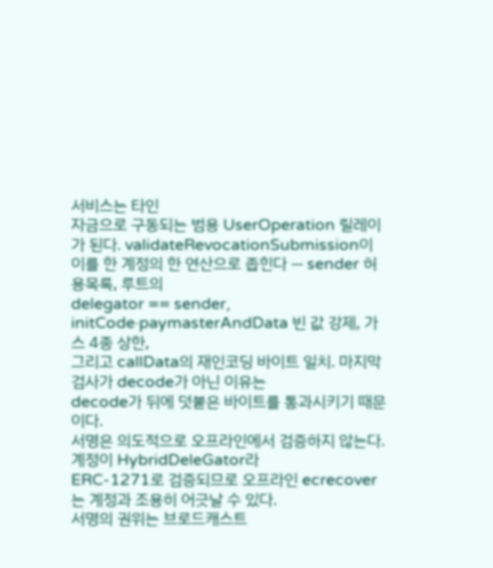서비스는 타인
자금으로 구동되는 범용 UserOperation 릴레이가 된다. validateRevocationSubmission이
이를 한 계정의 한 연산으로 좁힌다 — sender 허용목록, 루트의
delegator == sender, initCode·paymasterAndData 빈 값 강제, 가스 4종 상한,
그리고 callData의 재인코딩 바이트 일치. 마지막 검사가 decode가 아닌 이유는
decode가 뒤에 덧붙은 바이트를 통과시키기 때문이다.
서명은 의도적으로 오프라인에서 검증하지 않는다. 계정이 HybridDeleGator라
ERC-1271로 검증되므로 오프라인 ecrecover는 계정과 조용히 어긋날 수 있다.
서명의 권위는 브로드캐스트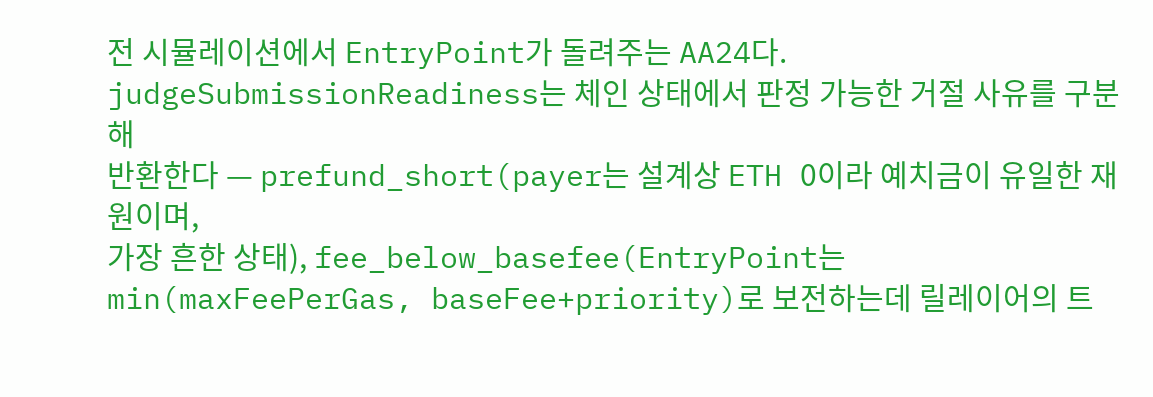전 시뮬레이션에서 EntryPoint가 돌려주는 AA24다.
judgeSubmissionReadiness는 체인 상태에서 판정 가능한 거절 사유를 구분해
반환한다 — prefund_short(payer는 설계상 ETH 0이라 예치금이 유일한 재원이며,
가장 흔한 상태), fee_below_basefee(EntryPoint는
min(maxFeePerGas, baseFee+priority)로 보전하는데 릴레이어의 트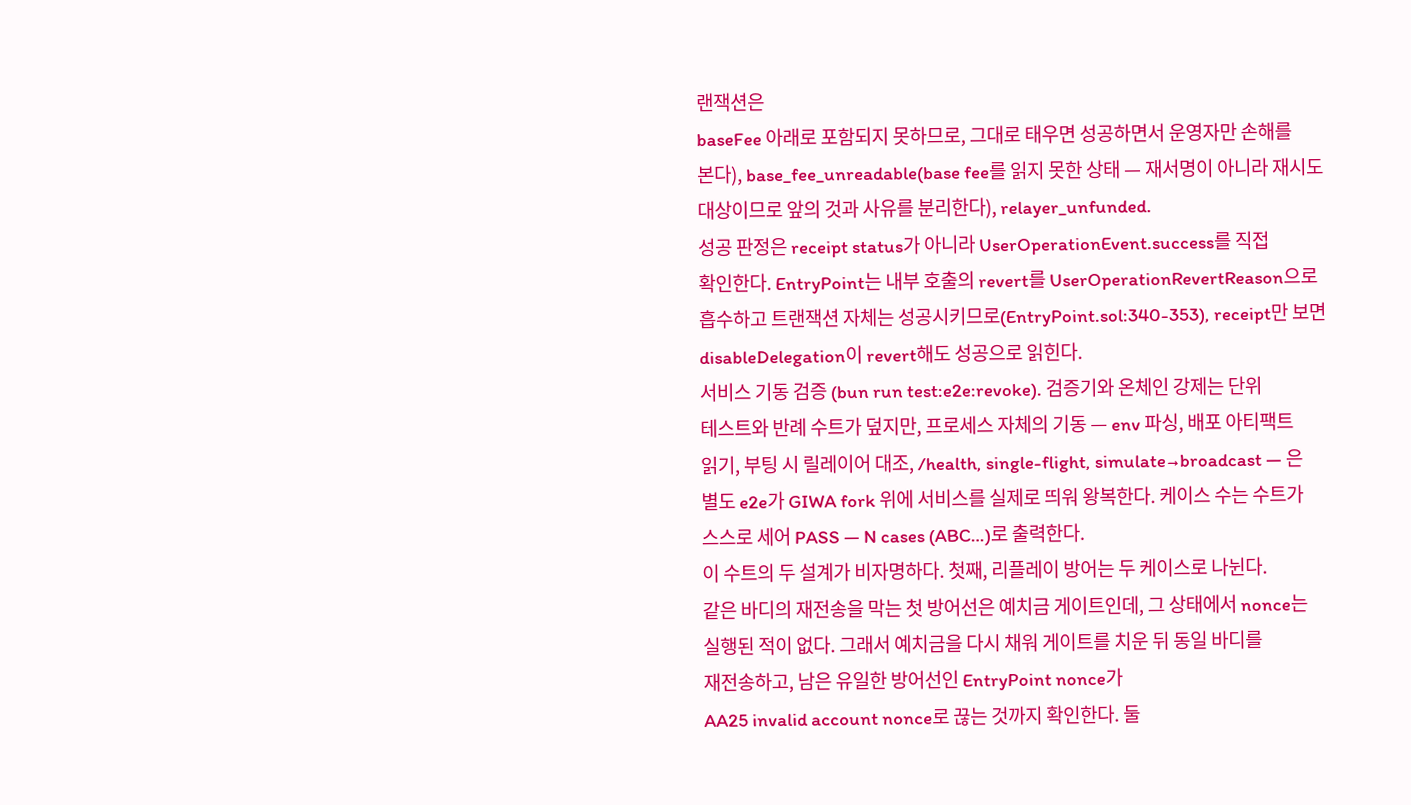랜잭션은
baseFee 아래로 포함되지 못하므로, 그대로 태우면 성공하면서 운영자만 손해를
본다), base_fee_unreadable(base fee를 읽지 못한 상태 — 재서명이 아니라 재시도
대상이므로 앞의 것과 사유를 분리한다), relayer_unfunded.
성공 판정은 receipt status가 아니라 UserOperationEvent.success를 직접
확인한다. EntryPoint는 내부 호출의 revert를 UserOperationRevertReason으로
흡수하고 트랜잭션 자체는 성공시키므로(EntryPoint.sol:340-353), receipt만 보면
disableDelegation이 revert해도 성공으로 읽힌다.
서비스 기동 검증 (bun run test:e2e:revoke). 검증기와 온체인 강제는 단위
테스트와 반례 수트가 덮지만, 프로세스 자체의 기동 — env 파싱, 배포 아티팩트
읽기, 부팅 시 릴레이어 대조, /health, single-flight, simulate→broadcast — 은
별도 e2e가 GIWA fork 위에 서비스를 실제로 띄워 왕복한다. 케이스 수는 수트가
스스로 세어 PASS — N cases (ABC…)로 출력한다.
이 수트의 두 설계가 비자명하다. 첫째, 리플레이 방어는 두 케이스로 나뉜다.
같은 바디의 재전송을 막는 첫 방어선은 예치금 게이트인데, 그 상태에서 nonce는
실행된 적이 없다. 그래서 예치금을 다시 채워 게이트를 치운 뒤 동일 바디를
재전송하고, 남은 유일한 방어선인 EntryPoint nonce가
AA25 invalid account nonce로 끊는 것까지 확인한다. 둘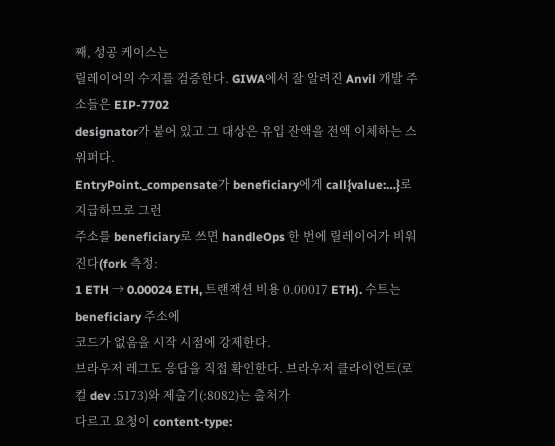째, 성공 케이스는
릴레이어의 수지를 검증한다. GIWA에서 잘 알려진 Anvil 개발 주소들은 EIP-7702
designator가 붙어 있고 그 대상은 유입 잔액을 전액 이체하는 스위퍼다.
EntryPoint._compensate가 beneficiary에게 call{value:…}로 지급하므로 그런
주소를 beneficiary로 쓰면 handleOps 한 번에 릴레이어가 비워진다(fork 측정:
1 ETH → 0.00024 ETH, 트랜잭션 비용 0.00017 ETH). 수트는 beneficiary 주소에
코드가 없음을 시작 시점에 강제한다.
브라우저 레그도 응답을 직접 확인한다. 브라우저 클라이언트(로컬 dev :5173)와 제출기(:8082)는 출처가
다르고 요청이 content-type: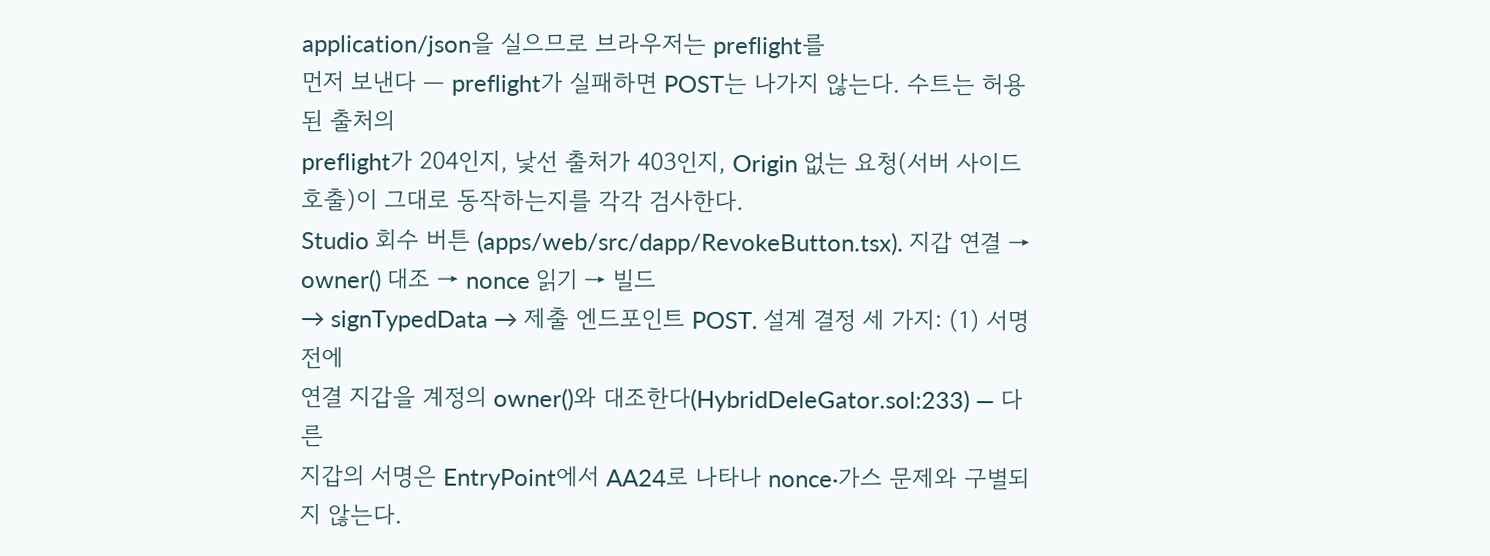application/json을 실으므로 브라우저는 preflight를
먼저 보낸다 — preflight가 실패하면 POST는 나가지 않는다. 수트는 허용된 출처의
preflight가 204인지, 낯선 출처가 403인지, Origin 없는 요청(서버 사이드
호출)이 그대로 동작하는지를 각각 검사한다.
Studio 회수 버튼 (apps/web/src/dapp/RevokeButton.tsx). 지갑 연결 → owner() 대조 → nonce 읽기 → 빌드
→ signTypedData → 제출 엔드포인트 POST. 설계 결정 세 가지: (1) 서명 전에
연결 지갑을 계정의 owner()와 대조한다(HybridDeleGator.sol:233) — 다른
지갑의 서명은 EntryPoint에서 AA24로 나타나 nonce·가스 문제와 구별되지 않는다.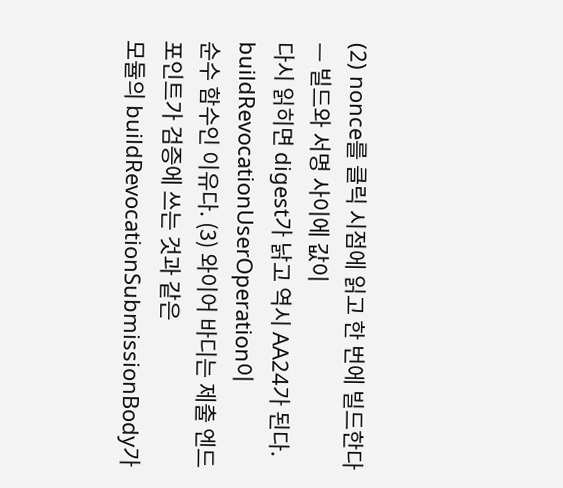(2) nonce를 클릭 시점에 읽고 한 번에 빌드한다 — 빌드와 서명 사이에 값이
다시 읽히면 digest가 낡고 역시 AA24가 된다. buildRevocationUserOperation이
순수 함수인 이유다. (3) 와이어 바디는 제출 엔드포인트가 검증에 쓰는 것과 같은
모듈의 buildRevocationSubmissionBody가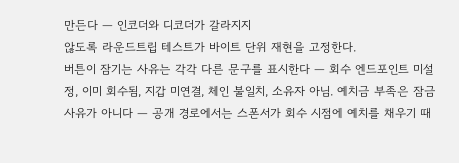만든다 — 인코더와 디코더가 갈라지지
않도록 라운드트립 테스트가 바이트 단위 재현을 고정한다.
버튼이 잠기는 사유는 각각 다른 문구를 표시한다 — 회수 엔드포인트 미설정, 이미 회수됨, 지갑 미연결, 체인 불일치, 소유자 아님. 예치금 부족은 잠금 사유가 아니다 — 공개 경로에서는 스폰서가 회수 시점에 예치를 채우기 때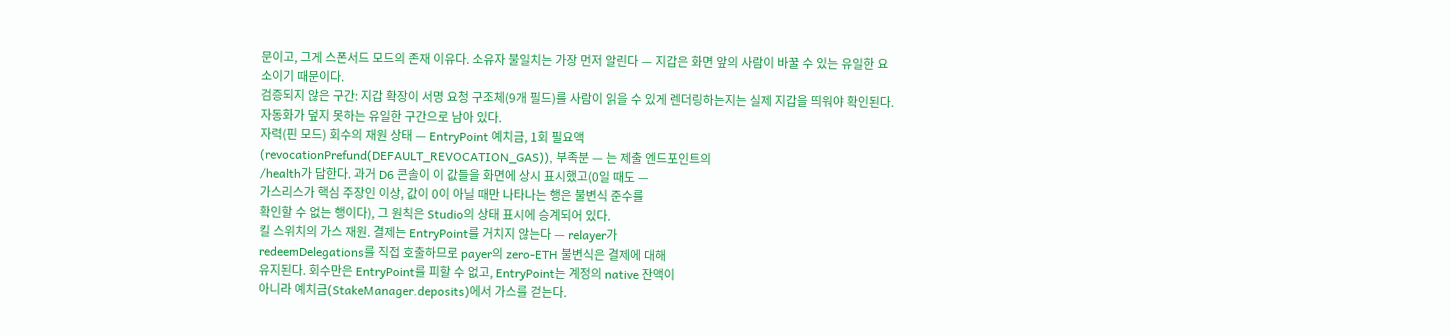문이고, 그게 스폰서드 모드의 존재 이유다. 소유자 불일치는 가장 먼저 알린다 — 지갑은 화면 앞의 사람이 바꿀 수 있는 유일한 요소이기 때문이다.
검증되지 않은 구간: 지갑 확장이 서명 요청 구조체(9개 필드)를 사람이 읽을 수 있게 렌더링하는지는 실제 지갑을 띄워야 확인된다. 자동화가 덮지 못하는 유일한 구간으로 남아 있다.
자력(핀 모드) 회수의 재원 상태 — EntryPoint 예치금, 1회 필요액
(revocationPrefund(DEFAULT_REVOCATION_GAS)), 부족분 — 는 제출 엔드포인트의
/health가 답한다. 과거 D6 콘솔이 이 값들을 화면에 상시 표시했고(0일 때도 —
가스리스가 핵심 주장인 이상, 값이 0이 아닐 때만 나타나는 행은 불변식 준수를
확인할 수 없는 행이다), 그 원칙은 Studio의 상태 표시에 승계되어 있다.
킬 스위치의 가스 재원. 결제는 EntryPoint를 거치지 않는다 — relayer가
redeemDelegations를 직접 호출하므로 payer의 zero-ETH 불변식은 결제에 대해
유지된다. 회수만은 EntryPoint를 피할 수 없고, EntryPoint는 계정의 native 잔액이
아니라 예치금(StakeManager.deposits)에서 가스를 걷는다.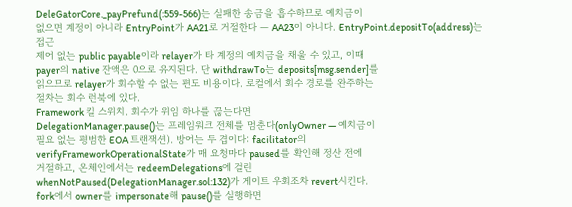DeleGatorCore._payPrefund(:559-566)는 실패한 송금을 흡수하므로 예치금이
없으면 계정이 아니라 EntryPoint가 AA21로 거절한다 — AA23이 아니다. EntryPoint.depositTo(address)는 접근
제어 없는 public payable이라 relayer가 타 계정의 예치금을 채울 수 있고, 이때
payer의 native 잔액은 0으로 유지된다. 단 withdrawTo는 deposits[msg.sender]를
읽으므로 relayer가 회수할 수 없는 편도 비용이다. 로컬에서 회수 경로를 완주하는
절차는 회수 런북에 있다.
Framework 킬 스위치. 회수가 위임 하나를 끊는다면
DelegationManager.pause()는 프레임워크 전체를 멈춘다(onlyOwner — 예치금이
필요 없는 평범한 EOA 트랜잭션). 방어는 두 겹이다: facilitator의
verifyFrameworkOperationalState가 매 요청마다 paused를 확인해 정산 전에
거절하고, 온체인에서는 redeemDelegations에 걸린
whenNotPaused(DelegationManager.sol:132)가 게이트 우회조차 revert시킨다.
fork에서 owner를 impersonate해 pause()를 실행하면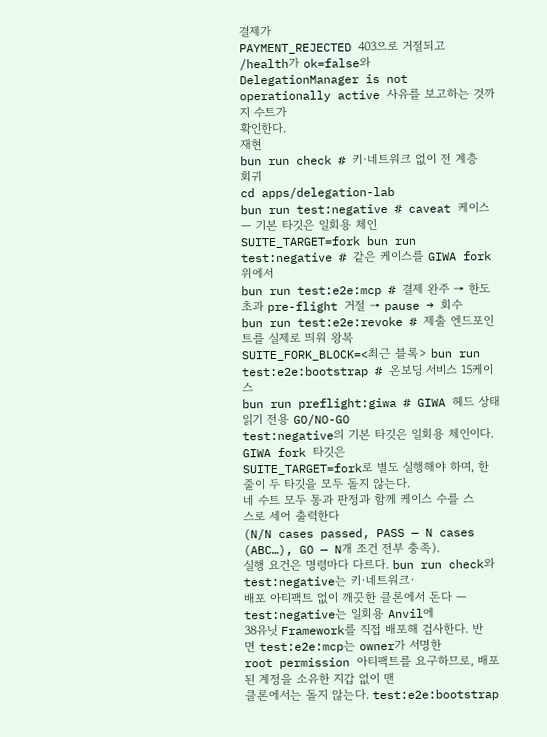결제가
PAYMENT_REJECTED 403으로 거절되고 /health가 ok=false와
DelegationManager is not operationally active 사유를 보고하는 것까지 수트가
확인한다.
재현
bun run check # 키·네트워크 없이 전 계층 회귀
cd apps/delegation-lab
bun run test:negative # caveat 케이스 — 기본 타깃은 일회용 체인
SUITE_TARGET=fork bun run test:negative # 같은 케이스를 GIWA fork 위에서
bun run test:e2e:mcp # 결제 완주 → 한도 초과 pre-flight 거절 → pause → 회수
bun run test:e2e:revoke # 제출 엔드포인트를 실제로 띄워 왕복
SUITE_FORK_BLOCK=<최근 블록> bun run test:e2e:bootstrap # 온보딩 서비스 15케이스
bun run preflight:giwa # GIWA 헤드 상태 읽기 전용 GO/NO-GO
test:negative의 기본 타깃은 일회용 체인이다. GIWA fork 타깃은
SUITE_TARGET=fork로 별도 실행해야 하며, 한 줄이 두 타깃을 모두 돌지 않는다.
네 수트 모두 통과 판정과 함께 케이스 수를 스스로 세어 출력한다
(N/N cases passed, PASS — N cases (ABC…), GO — N개 조건 전부 충족).
실행 요건은 명령마다 다르다. bun run check와 test:negative는 키·네트워크·
배포 아티팩트 없이 깨끗한 클론에서 돈다 — test:negative는 일회용 Anvil에
38유닛 Framework를 직접 배포해 검사한다. 반면 test:e2e:mcp는 owner가 서명한
root permission 아티팩트를 요구하므로, 배포된 계정을 소유한 지갑 없이 맨
클론에서는 돌지 않는다. test:e2e:bootstrap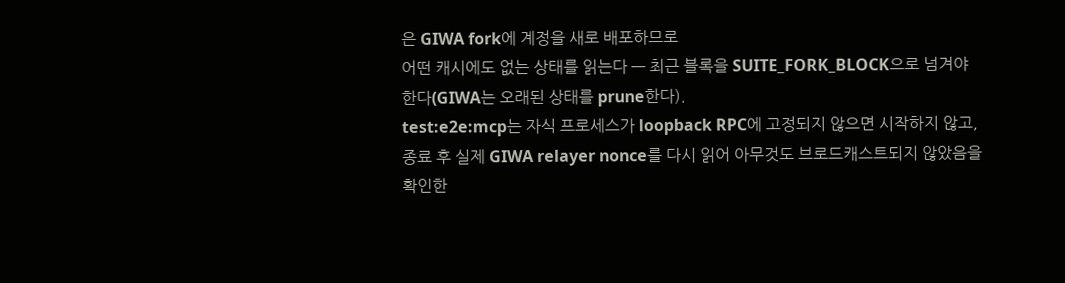은 GIWA fork에 계정을 새로 배포하므로
어떤 캐시에도 없는 상태를 읽는다 — 최근 블록을 SUITE_FORK_BLOCK으로 넘겨야
한다(GIWA는 오래된 상태를 prune한다).
test:e2e:mcp는 자식 프로세스가 loopback RPC에 고정되지 않으면 시작하지 않고,
종료 후 실제 GIWA relayer nonce를 다시 읽어 아무것도 브로드캐스트되지 않았음을
확인한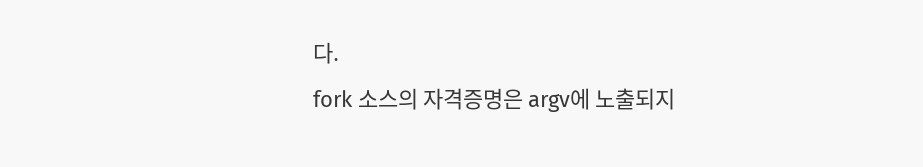다.
fork 소스의 자격증명은 argv에 노출되지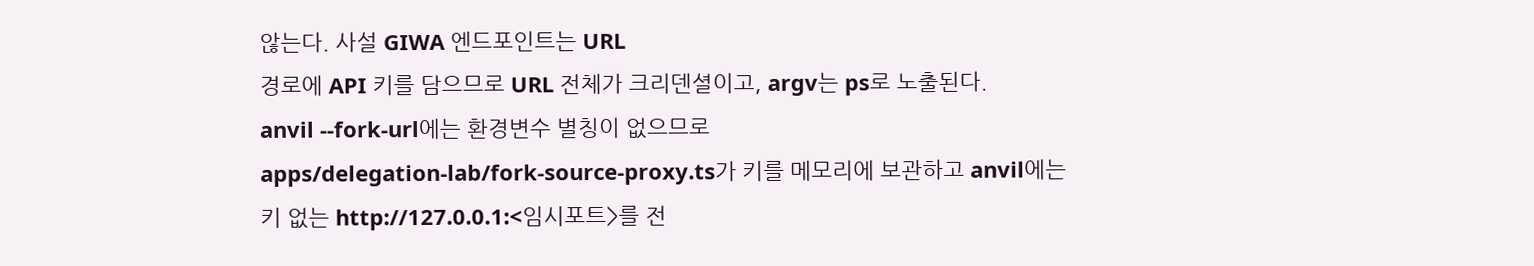않는다. 사설 GIWA 엔드포인트는 URL
경로에 API 키를 담으므로 URL 전체가 크리덴셜이고, argv는 ps로 노출된다.
anvil --fork-url에는 환경변수 별칭이 없으므로
apps/delegation-lab/fork-source-proxy.ts가 키를 메모리에 보관하고 anvil에는
키 없는 http://127.0.0.1:<임시포트>를 전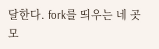달한다. fork를 띄우는 네 곳 모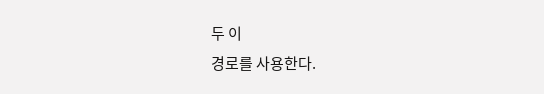두 이
경로를 사용한다.